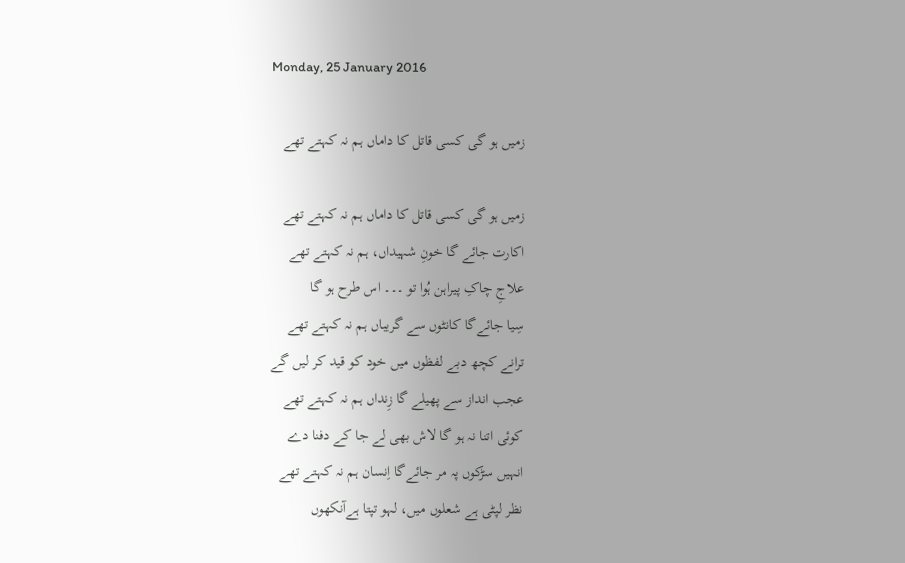Monday, 25 January 2016

زمیں ہو گی کسی قاتل کا داماں ہم نہ کہتے تھے

زمیں ہو گی کسی قاتل کا داماں ہم نہ کہتے تھے
اکارت جائے گا خونِ شہیداں، ہم نہ کہتے تھے
علاجِ چاکِ پیراہن ہُوا تو ۔۔۔ اس طرح ہو گا
سِیا جائےگا کانٹوں سے گریباں ہم نہ کہتے تھے
ترانے کچھ دبے لفظوں میں خود کو قید کر لیں گے
عجب انداز سے پھیلے گا زِنداں ہم نہ کہتے تھے
کوئی اتنا نہ ہو گا لاش بھی لے جا کے دفنا دے
انہیں سڑکوں پہ مر جائےگا اِنسان ہم نہ کہتے تھے
نظر لپٹی ہے شعلوں میں، لہو تپتا ہےآنکھوں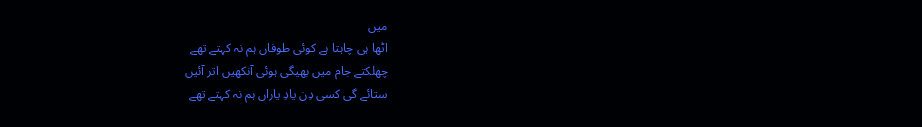میں
اٹھا ہی چاہتا ہے کوئی طوفاں ہم نہ کہتے تھے
چھلکتے جام میں بھیگی ہوئی آنکھیں اتر آئیں
ستائے گی کسی دِن یادِ یاراں ہم نہ کہتے تھے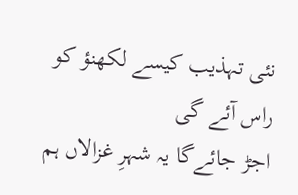نئی تہذیب کیسے لکھنؤ کو راس آئے گی
اجڑ جائےگا یہ شہرِ غزالاں ہم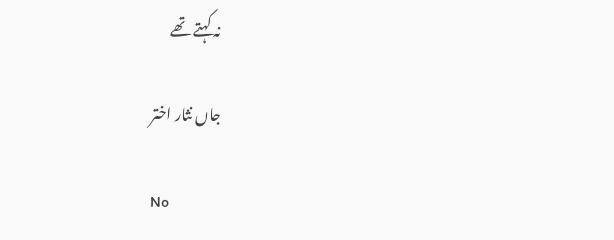نہ کہتے تھے

جاں نثار اختر

No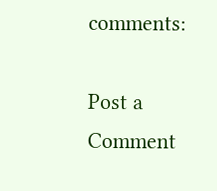comments:

Post a Comment